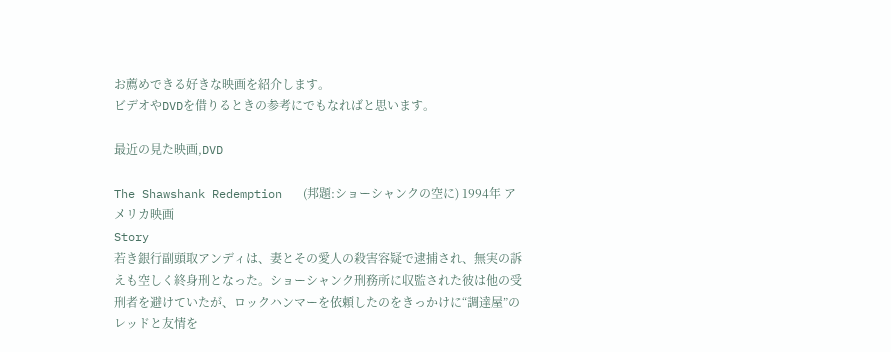お薦めできる好きな映画を紹介します。
ビデオやDVDを借りるときの参考にでもなればと思います。

最近の見た映画,DVD

The Shawshank Redemption   (邦題:ショーシャンクの空に) 1994年 アメリカ映画
Story
若き銀行副頭取アンディは、妻とその愛人の殺害容疑で逮捕され、無実の訴えも空しく終身刑となった。ショーシャンク刑務所に収監された彼は他の受刑者を避けていたが、ロックハンマーを依頼したのをきっかけに“調達屋”のレッドと友情を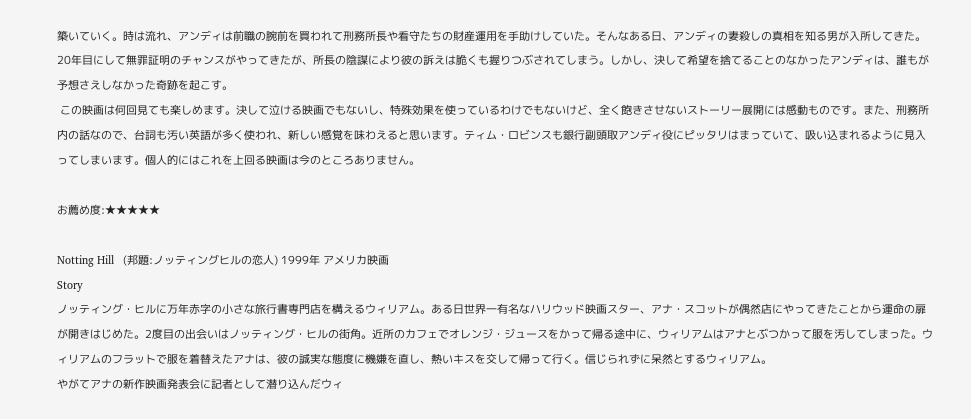築いていく。時は流れ、アンディは前職の腕前を買われて刑務所長や看守たちの財産運用を手助けしていた。そんなある日、アンディの妻殺しの真相を知る男が入所してきた。20年目にして無罪証明のチャンスがやってきたが、所長の陰謀により彼の訴えは脆くも握りつぶされてしまう。しかし、決して希望を捨てることのなかったアンディは、誰もが予想さえしなかった奇跡を起こす。
 この映画は何回見ても楽しめます。決して泣ける映画でもないし、特殊効果を使っているわけでもないけど、全く飽きさせないストーリー展開には感動ものです。また、刑務所内の話なので、台詞も汚い英語が多く使われ、新しい感覚を味わえると思います。ティム・ロビンスも銀行副頭取アンディ役にピッタリはまっていて、吸い込まれるように見入ってしまいます。個人的にはこれを上回る映画は今のところありません。

お薦め度:★★★★★

Notting Hill   (邦題:ノッティングヒルの恋人) 1999年 アメリカ映画
Story
ノッティング・ヒルに万年赤字の小さな旅行書専門店を構えるウィリアム。ある日世界一有名なハリウッド映画スター、アナ・スコットが偶然店にやってきたことから運命の扉が開きはじめた。2度目の出会いはノッティング・ヒルの街角。近所のカフェでオレンジ・ジュースをかって帰る途中に、ウィリアムはアナとぶつかって服を汚してしまった。ウィリアムのフラットで服を着替えたアナは、彼の誠実な態度に機嫌を直し、熱いキスを交して帰って行く。信じられずに呆然とするウィリアム。
やがてアナの新作映画発表会に記者として潜り込んだウィ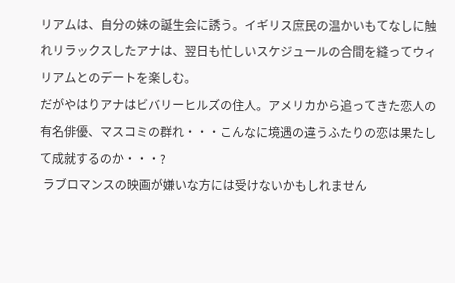リアムは、自分の妹の誕生会に誘う。イギリス庶民の温かいもてなしに触れリラックスしたアナは、翌日も忙しいスケジュールの合間を縫ってウィリアムとのデートを楽しむ。
だがやはりアナはビバリーヒルズの住人。アメリカから追ってきた恋人の有名俳優、マスコミの群れ・・・こんなに境遇の違うふたりの恋は果たして成就するのか・・・?
 ラブロマンスの映画が嫌いな方には受けないかもしれません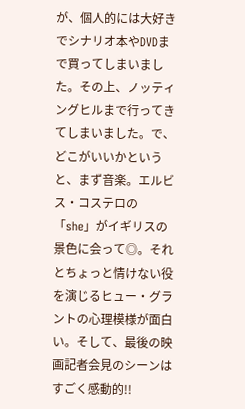が、個人的には大好きでシナリオ本やDVDまで買ってしまいました。その上、ノッティングヒルまで行ってきてしまいました。で、どこがいいかというと、まず音楽。エルビス・コステロの「she」がイギリスの景色に会って◎。それとちょっと情けない役を演じるヒュー・グラントの心理模様が面白い。そして、最後の映画記者会見のシーンはすごく感動的!!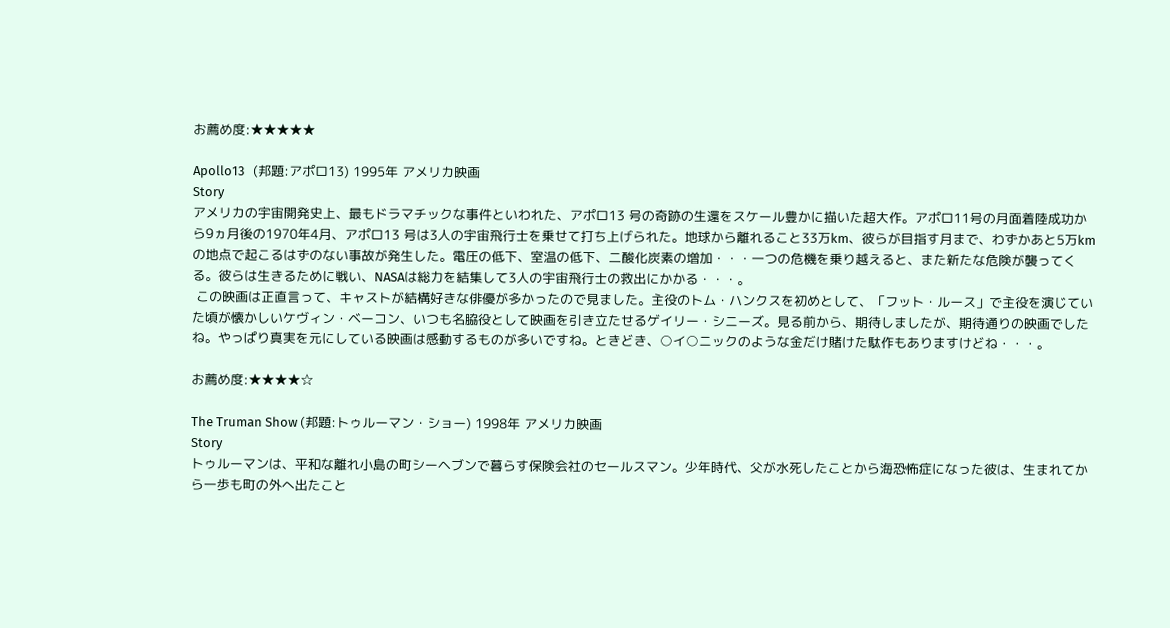お薦め度:★★★★★

Apollo13   (邦題:アポロ13) 1995年 アメリカ映画
Story
アメリカの宇宙開発史上、最もドラマチックな事件といわれた、アポロ13 号の奇跡の生還をスケール豊かに描いた超大作。アポロ11号の月面着陸成功から9ヵ月後の1970年4月、アポロ13 号は3人の宇宙飛行士を乗せて打ち上げられた。地球から離れること33万km、彼らが目指す月まで、わずかあと5万kmの地点で起こるはずのない事故が発生した。電圧の低下、室温の低下、二酸化炭素の増加・・・一つの危機を乗り越えると、また新たな危険が襲ってくる。彼らは生きるために戦い、NASAは総力を結集して3人の宇宙飛行士の救出にかかる・・・。
 この映画は正直言って、キャストが結構好きな俳優が多かったので見ました。主役のトム・ハンクスを初めとして、「フット・ルース」で主役を演じていた頃が懐かしいケヴィン・ベーコン、いつも名脇役として映画を引き立たせるゲイリー・シニーズ。見る前から、期待しましたが、期待通りの映画でしたね。やっぱり真実を元にしている映画は感動するものが多いですね。ときどき、○イ○ニックのような金だけ賭けた駄作もありますけどね・・・。

お薦め度:★★★★☆

The Truman Show (邦題:トゥルーマン・ショー) 1998年 アメリカ映画
Story
トゥルーマンは、平和な離れ小島の町シーヘブンで暮らす保険会社のセールスマン。少年時代、父が水死したことから海恐怖症になった彼は、生まれてから一歩も町の外へ出たこと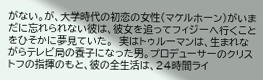がない。が、大学時代の初恋の女性(マケルホーン)がいまだに忘れられない彼は、彼女を追ってフィジーへ行くことをひそかに夢見ていた。  実はトゥルーマンは、生まれながらテレビ局の養子になった男。プロデューサーのクリストフの指揮のもと、彼の全生活は、24時間ライ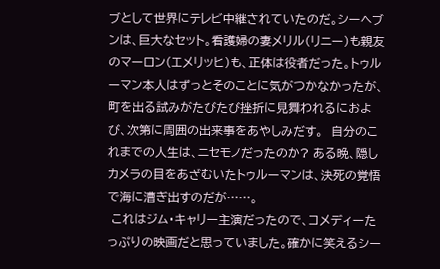ブとして世界にテレビ中継されていたのだ。シーヘブンは、巨大なセット。看護婦の妻メリル(リニー)も親友のマーロン(エメリッヒ)も、正体は役者だった。トゥルーマン本人はずっとそのことに気がつかなかったが、町を出る試みがたびたび挫折に見舞われるにおよび、次第に周囲の出来事をあやしみだす。  自分のこれまでの人生は、ニセモノだったのか? ある晩、隠しカメラの目をあざむいたトゥルーマンは、決死の覚悟で海に漕ぎ出すのだが……。
 これはジム・キャリー主演だったので、コメディーたっぷりの映画だと思っていました。確かに笑えるシー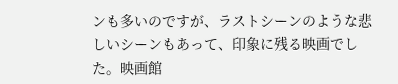ンも多いのですが、ラストシーンのような悲しいシーンもあって、印象に残る映画でした。映画館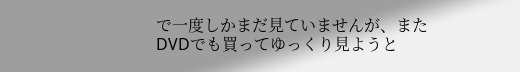で一度しかまだ見ていませんが、またDVDでも買ってゆっくり見ようと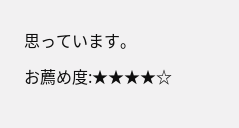思っています。

お薦め度:★★★★☆